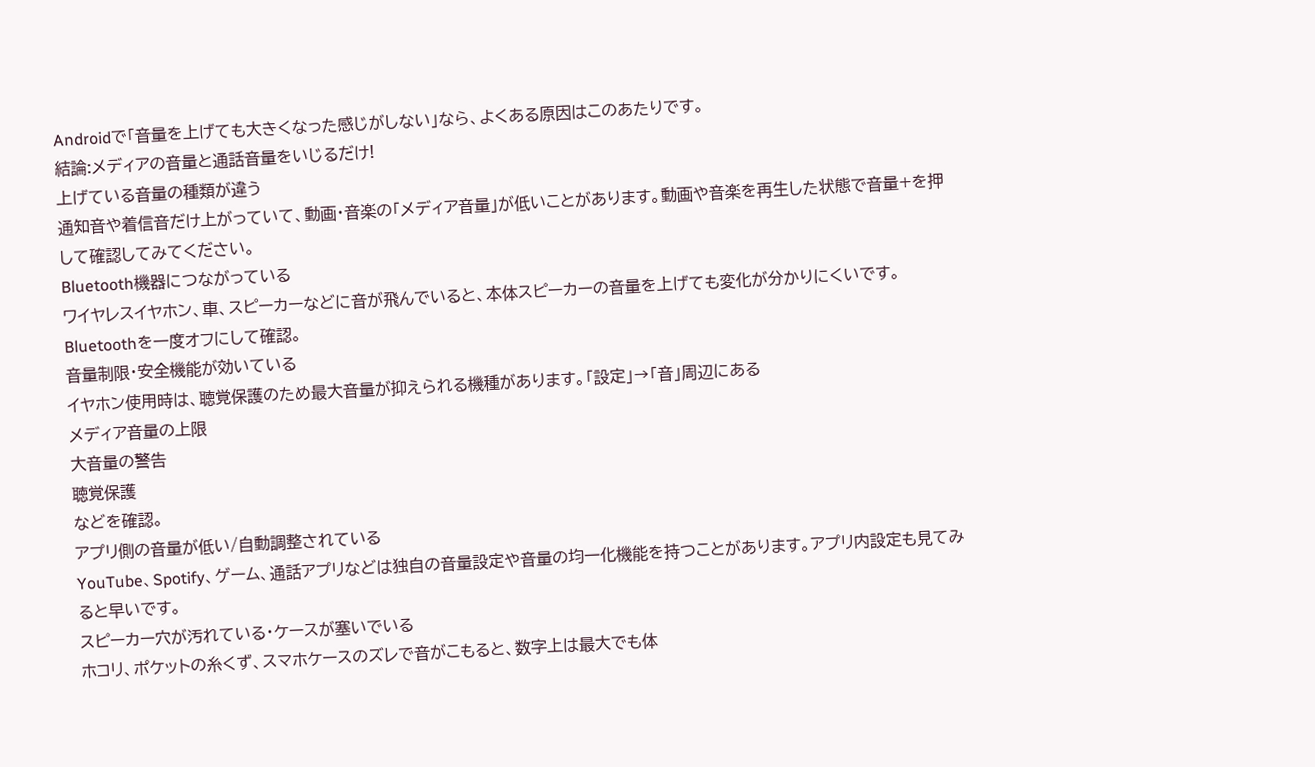Androidで「音量を上げても大きくなった感じがしない」なら、よくある原因はこのあたりです。
結論:メディアの音量と通話音量をいじるだけ!
上げている音量の種類が違う
通知音や着信音だけ上がっていて、動画・音楽の「メディア音量」が低いことがあります。動画や音楽を再生した状態で音量+を押して確認してみてください。
Bluetooth機器につながっている
ワイヤレスイヤホン、車、スピーカーなどに音が飛んでいると、本体スピーカーの音量を上げても変化が分かりにくいです。Bluetoothを一度オフにして確認。
音量制限・安全機能が効いている
イヤホン使用時は、聴覚保護のため最大音量が抑えられる機種があります。「設定」→「音」周辺にある
メディア音量の上限
大音量の警告
聴覚保護
などを確認。
アプリ側の音量が低い/自動調整されている
YouTube、Spotify、ゲーム、通話アプリなどは独自の音量設定や音量の均一化機能を持つことがあります。アプリ内設定も見てみると早いです。
スピーカー穴が汚れている・ケースが塞いでいる
ホコリ、ポケットの糸くず、スマホケースのズレで音がこもると、数字上は最大でも体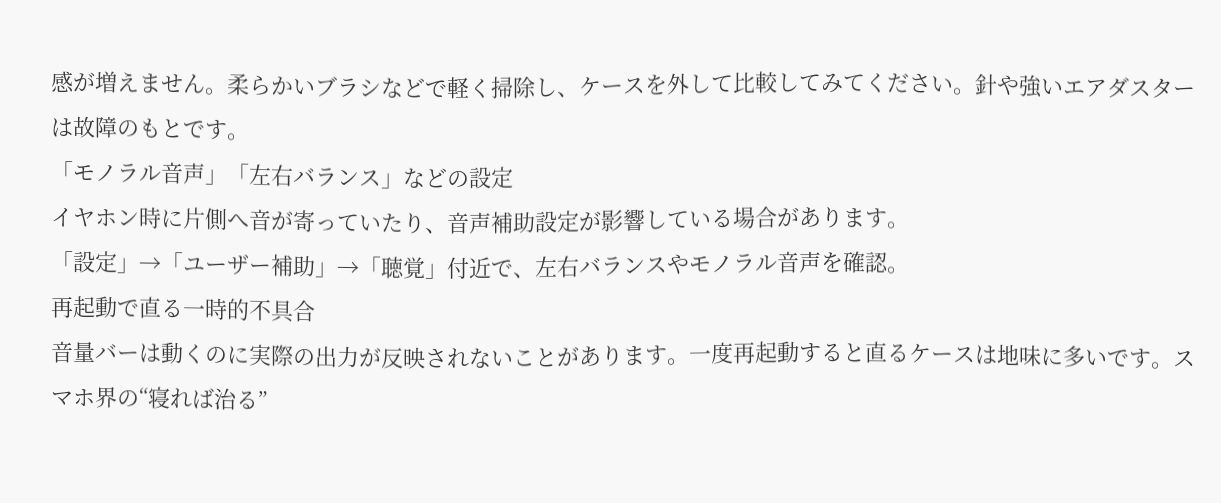感が増えません。柔らかいブラシなどで軽く掃除し、ケースを外して比較してみてください。針や強いエアダスターは故障のもとです。
「モノラル音声」「左右バランス」などの設定
イヤホン時に片側へ音が寄っていたり、音声補助設定が影響している場合があります。
「設定」→「ユーザー補助」→「聴覚」付近で、左右バランスやモノラル音声を確認。
再起動で直る一時的不具合
音量バーは動くのに実際の出力が反映されないことがあります。一度再起動すると直るケースは地味に多いです。スマホ界の“寝れば治る”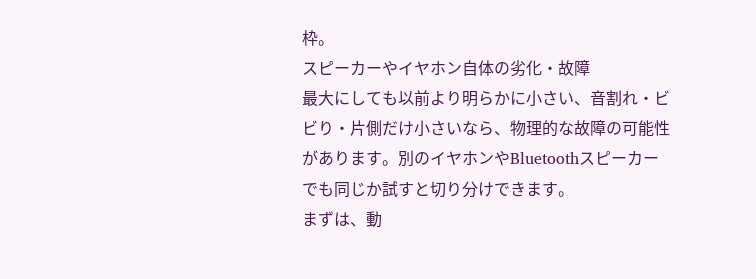枠。
スピーカーやイヤホン自体の劣化・故障
最大にしても以前より明らかに小さい、音割れ・ビビり・片側だけ小さいなら、物理的な故障の可能性があります。別のイヤホンやBluetoothスピーカーでも同じか試すと切り分けできます。
まずは、動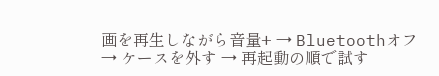画を再生しながら音量+ → Bluetoothオフ → ケースを外す → 再起動の順で試す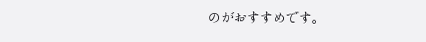のがおすすめです。